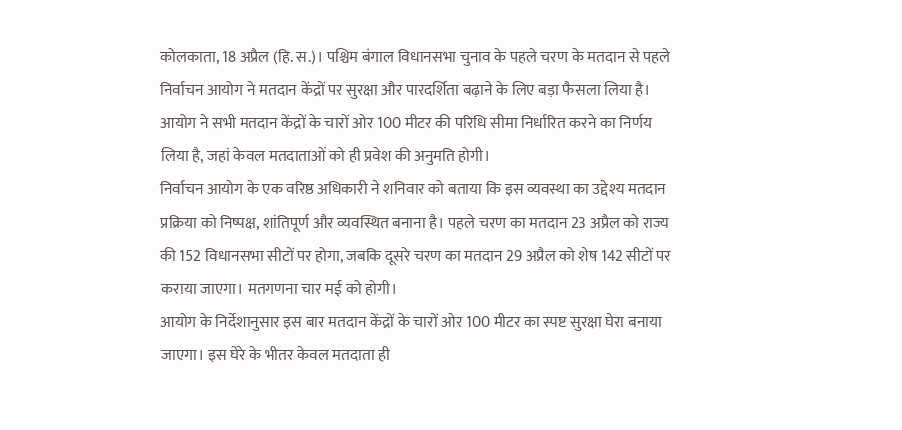कोलकाता, 18 अप्रैल (हि. स.)। पश्चिम बंगाल विधानसभा चुनाव के पहले चरण के मतदान से पहले निर्वाचन आयोग ने मतदान केंद्रों पर सुरक्षा और पारदर्शिता बढ़ाने के लिए बड़ा फैसला लिया है। आयोग ने सभी मतदान केंद्रों के चारों ओर 100 मीटर की परिधि सीमा निर्धारित करने का निर्णय लिया है, जहां केवल मतदाताओं को ही प्रवेश की अनुमति होगी।
निर्वाचन आयोग के एक वरिष्ठ अधिकारी ने शनिवार को बताया कि इस व्यवस्था का उद्देश्य मतदान प्रक्रिया को निष्पक्ष, शांतिपूर्ण और व्यवस्थित बनाना है। पहले चरण का मतदान 23 अप्रैल को राज्य की 152 विधानसभा सीटों पर होगा, जबकि दूसरे चरण का मतदान 29 अप्रैल को शेष 142 सीटों पर कराया जाएगा। मतगणना चार मई को होगी।
आयोग के निर्देशानुसार इस बार मतदान केंद्रों के चारों ओर 100 मीटर का स्पष्ट सुरक्षा घेरा बनाया जाएगा। इस घेरे के भीतर केवल मतदाता ही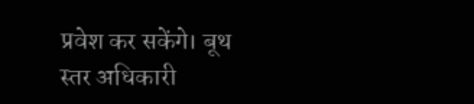प्रवेश कर सकेंगे। बूथ स्तर अधिकारी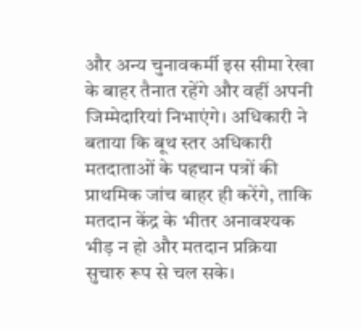और अन्य चुनावकर्मी इस सीमा रेखा के बाहर तैनात रहेंगे और वहीं अपनी जिम्मेदारियां निभाएंगे। अधिकारी ने बताया कि बूथ स्तर अधिकारी मतदाताओं के पहचान पत्रों की प्राथमिक जांच बाहर ही करेंगे, ताकि मतदान केंद्र के भीतर अनावश्यक भीड़ न हो और मतदान प्रक्रिया सुचारु रूप से चल सके।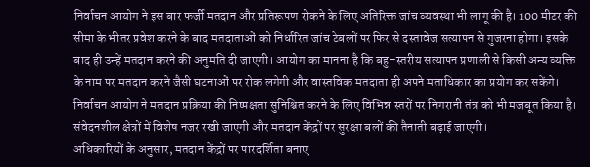निर्वाचन आयोग ने इस बार फर्जी मतदान और प्रतिरूपण रोकने के लिए अतिरिक्त जांच व्यवस्था भी लागू की है। 100 मीटर की सीमा के भीतर प्रवेश करने के बाद मतदाताओं को निर्धारित जांच टेबलों पर फिर से दस्तावेज सत्यापन से गुजरना होगा। इसके बाद ही उन्हें मतदान करने की अनुमति दी जाएगी। आयोग का मानना है कि बहु-स्तरीय सत्यापन प्रणाली से किसी अन्य व्यक्ति के नाम पर मतदान करने जैसी घटनाओं पर रोक लगेगी और वास्तविक मतदाता ही अपने मताधिकार का प्रयोग कर सकेंगे।
निर्वाचन आयोग ने मतदान प्रक्रिया की निष्पक्षता सुनिश्चित करने के लिए विभिन्न स्तरों पर निगरानी तंत्र को भी मजबूत किया है। संवेदनशील क्षेत्रों में विशेष नजर रखी जाएगी और मतदान केंद्रों पर सुरक्षा बलों की तैनाती बढ़ाई जाएगी।
अधिकारियों के अनुसार, मतदान केंद्रों पर पारदर्शिता बनाए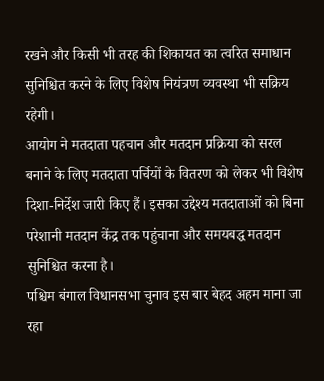रखने और किसी भी तरह की शिकायत का त्वरित समाधान सुनिश्चित करने के लिए विशेष नियंत्रण व्यवस्था भी सक्रिय रहेगी।
आयोग ने मतदाता पहचान और मतदान प्रक्रिया को सरल बनाने के लिए मतदाता पर्चियों के वितरण को लेकर भी विशेष दिशा-निर्देश जारी किए हैं। इसका उद्देश्य मतदाताओं को बिना परेशानी मतदान केंद्र तक पहुंचाना और समयबद्ध मतदान सुनिश्चित करना है।
पश्चिम बंगाल विधानसभा चुनाव इस बार बेहद अहम माना जा रहा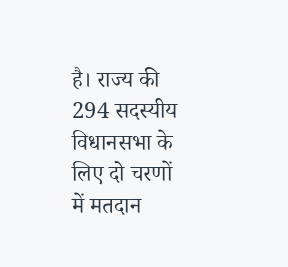है। राज्य की 294 सदस्यीय विधानसभा के लिए दो चरणों में मतदान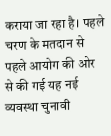कराया जा रहा है। पहले चरण के मतदान से पहले आयोग की ओर से की गई यह नई व्यवस्था चुनावी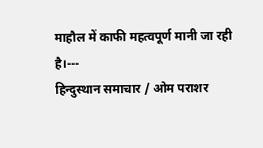माहौल में काफी महत्वपूर्ण मानी जा रही है।---
हिन्दुस्थान समाचार / ओम पराशर